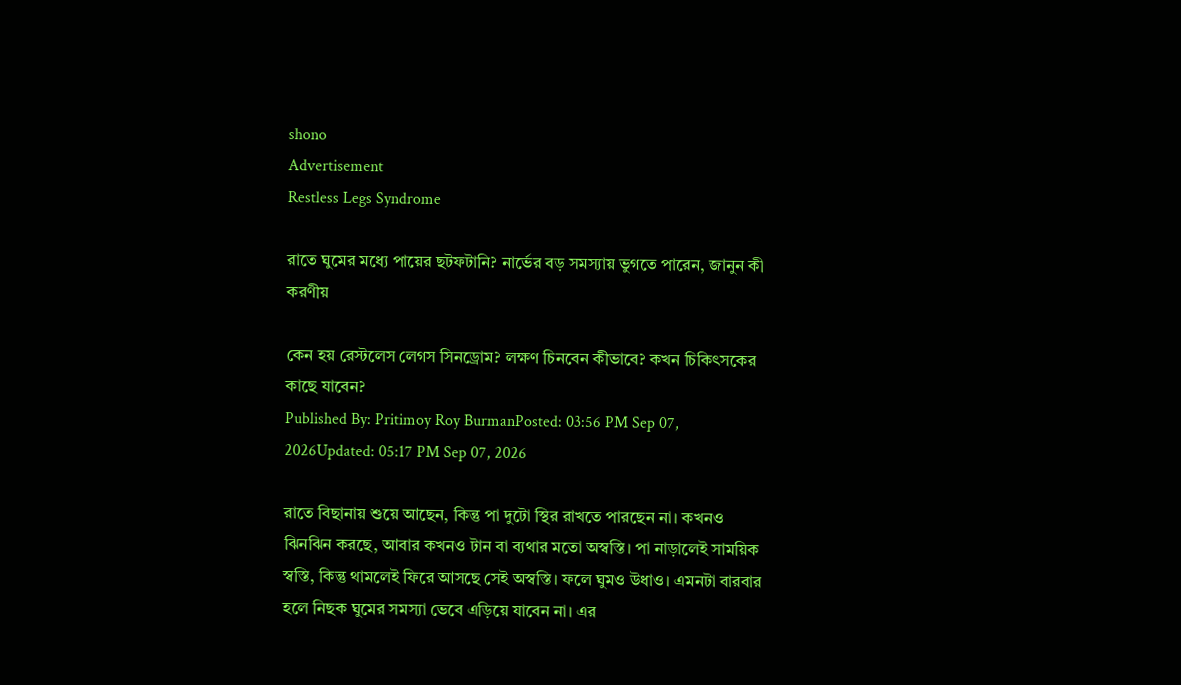shono
Advertisement
Restless Legs Syndrome

রাতে ঘুমের মধ্যে পায়ের ছটফটানি? নার্ভের বড় সমস্যায় ভুগতে পারেন, জানুন কী করণীয়

কেন হয় রেস্টলেস লেগস সিনড্রোম? লক্ষণ চিনবেন কীভাবে? কখন চিকিৎসকের কাছে যাবেন?
Published By: Pritimoy Roy BurmanPosted: 03:56 PM Sep 07, 2026Updated: 05:17 PM Sep 07, 2026

রাতে বিছানায় শুয়ে আছেন, কিন্তু পা দুটো স্থির রাখতে পারছেন না। কখনও ঝিনঝিন করছে, আবার কখনও টান বা ব্যথার মতো অস্বস্তি। পা নাড়ালেই সাময়িক স্বস্তি, কিন্তু থামলেই ফিরে আসছে সেই অস্বস্তি। ফলে ঘুমও উধাও। এমনটা বারবার হলে নিছক ঘুমের সমস্যা ভেবে এড়িয়ে যাবেন না। এর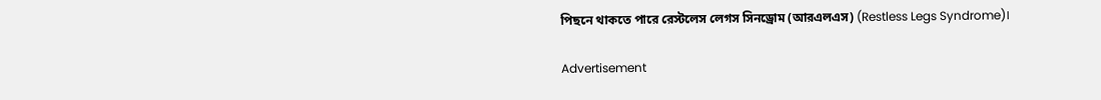পিছনে থাকতে পারে রেস্টলেস লেগস সিনড্রোম (আরএলএস) (Restless Legs Syndrome)।

Advertisement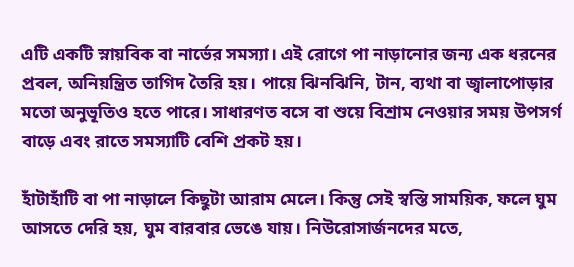এটি একটি স্নায়বিক বা নার্ভের সমস্যা। এই রোগে পা নাড়ানোর জন্য এক ধরনের প্রবল, অনিয়ন্ত্রিত তাগিদ তৈরি হয়। পায়ে ঝিনঝিনি, টান, ব্যথা বা জ্বালাপোড়ার মতো অনুভূতিও হতে পারে। সাধারণত বসে বা শুয়ে বিশ্রাম নেওয়ার সময় উপসর্গ বাড়ে এবং রাতে সমস্যাটি বেশি প্রকট হয়।

হাঁটাহাঁটি বা পা নাড়ালে কিছুটা আরাম মেলে। কিন্তু সেই স্বস্তি সাময়িক, ফলে ঘুম আসতে দেরি হয়, ঘুম বারবার ভেঙে যায়। নিউরোসার্জনদের মতে,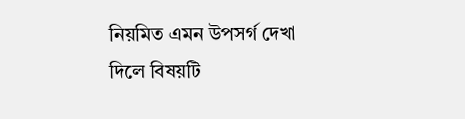নিয়মিত এমন উপসর্গ দেখা দিলে বিষয়টি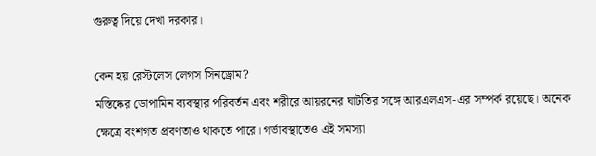গুরুত্ব দিয়ে দেখা দরকার।

কেন হয় রেস্টলেস লেগস সিনড্রোম?
মস্তিষ্কের ডোপামিন ব্যবস্থার পরিবর্তন এবং শরীরে আয়রনের ঘাটতির সঙ্গে আরএলএস-এর সম্পর্ক রয়েছে। অনেক ক্ষেত্রে বংশগত প্রবণতাও থাকতে পারে। গর্ভাবস্থাতেও এই সমস্যা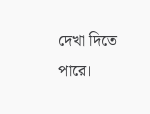দেখা দিতে পারে।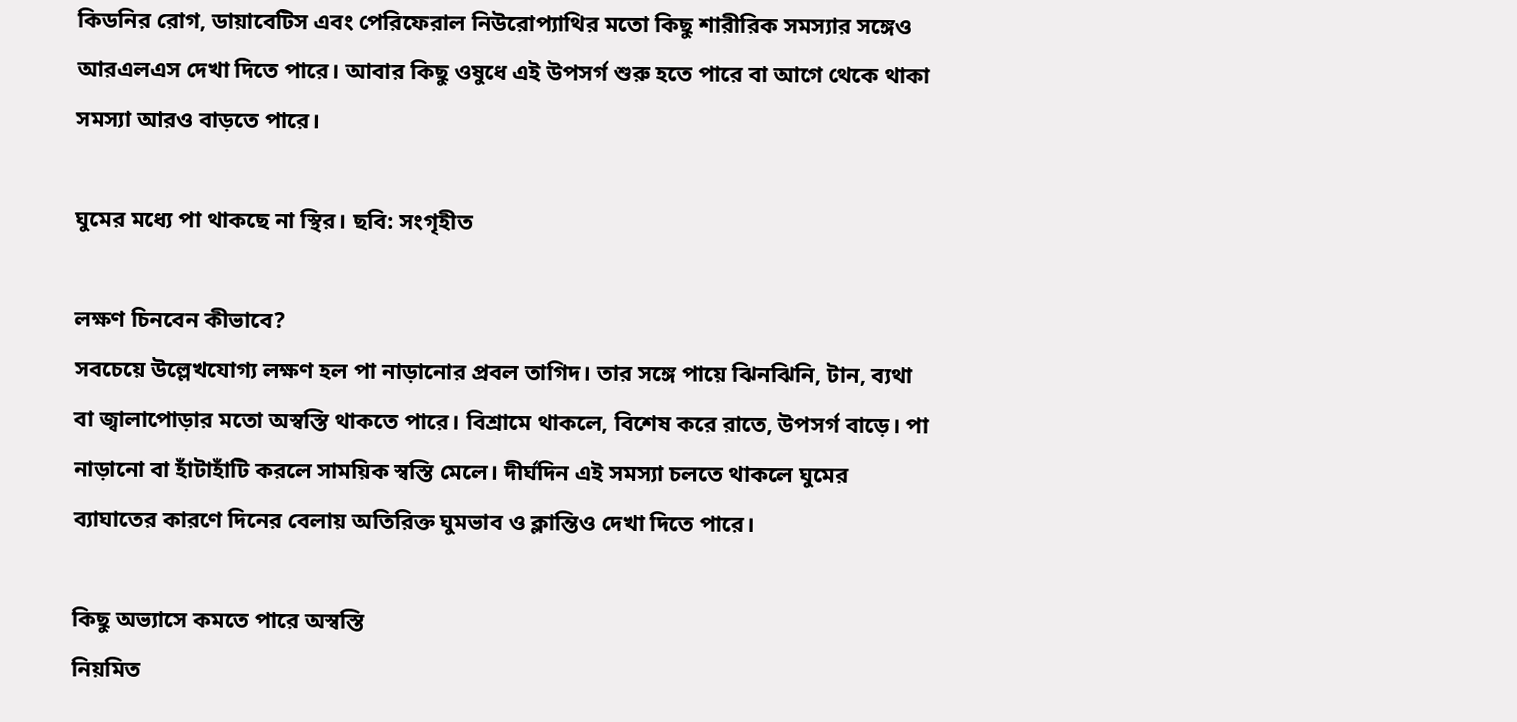কিডনির রোগ, ডায়াবেটিস এবং পেরিফেরাল নিউরোপ্যাথির মতো কিছু শারীরিক সমস্যার সঙ্গেও আরএলএস দেখা দিতে পারে। আবার কিছু ওষুধে এই উপসর্গ শুরু হতে পারে বা আগে থেকে থাকা সমস্যা আরও বাড়তে পারে।

ঘুমের মধ্যে পা থাকছে না স্থির। ছবি: সংগৃহীত

লক্ষণ চিনবেন কীভাবে?
সবচেয়ে উল্লেখযোগ্য লক্ষণ হল পা নাড়ানোর প্রবল তাগিদ। তার সঙ্গে পায়ে ঝিনঝিনি, টান, ব্যথা বা জ্বালাপোড়ার মতো অস্বস্তি থাকতে পারে। বিশ্রামে থাকলে, বিশেষ করে রাতে, উপসর্গ বাড়ে। পা নাড়ানো বা হাঁটাহাঁটি করলে সাময়িক স্বস্তি মেলে। দীর্ঘদিন এই সমস্যা চলতে থাকলে ঘুমের ব্যাঘাতের কারণে দিনের বেলায় অতিরিক্ত ঘুমভাব ও ক্লান্তিও দেখা দিতে পারে।

কিছু অভ্যাসে কমতে পারে অস্বস্তি
নিয়মিত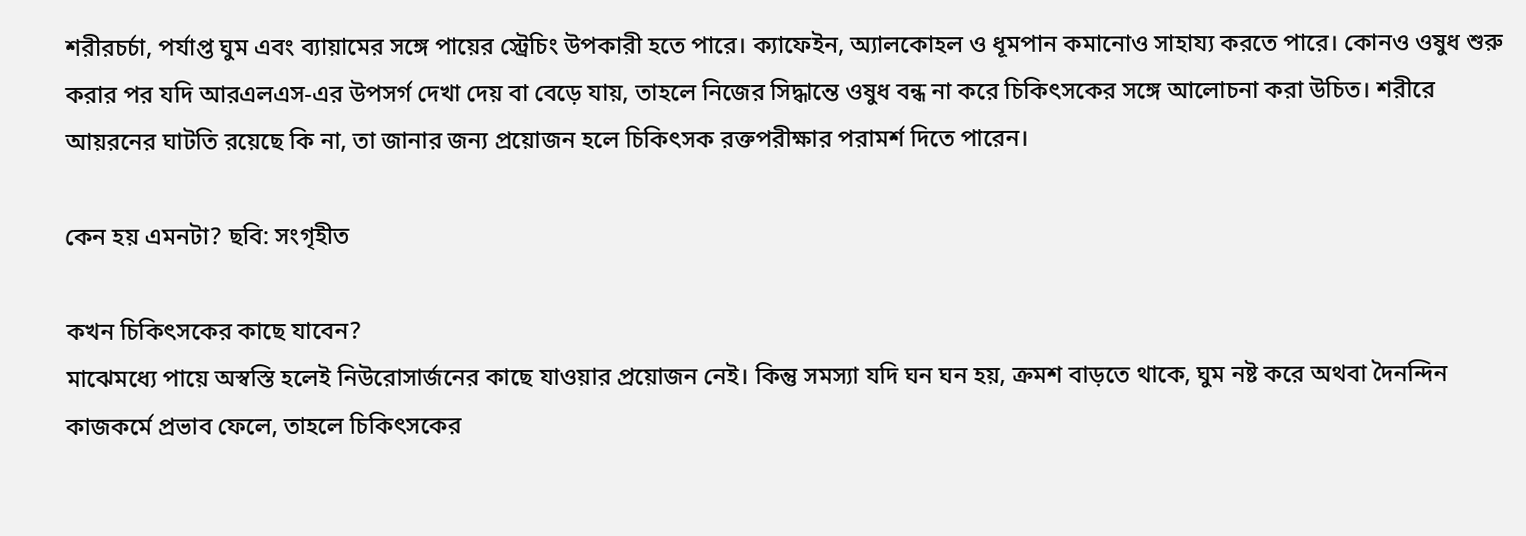শরীরচর্চা, পর্যাপ্ত ঘুম এবং ব্যায়ামের সঙ্গে পায়ের স্ট্রেচিং উপকারী হতে পারে। ক্যাফেইন, অ্যালকোহল ও ধূমপান কমানোও সাহায্য করতে পারে। কোনও ওষুধ শুরু করার পর যদি আরএলএস-এর উপসর্গ দেখা দেয় বা বেড়ে যায়, তাহলে নিজের সিদ্ধান্তে ওষুধ বন্ধ না করে চিকিৎসকের সঙ্গে আলোচনা করা উচিত। শরীরে আয়রনের ঘাটতি রয়েছে কি না, তা জানার জন্য প্রয়োজন হলে চিকিৎসক রক্তপরীক্ষার পরামর্শ দিতে পারেন।

কেন হয় এমনটা? ছবি: সংগৃহীত

কখন চিকিৎসকের কাছে যাবেন?
মাঝেমধ্যে পায়ে অস্বস্তি হলেই নিউরোসার্জনের কাছে যাওয়ার প্রয়োজন নেই। কিন্তু সমস্যা যদি ঘন ঘন হয়, ক্রমশ বাড়তে থাকে, ঘুম নষ্ট করে অথবা দৈনন্দিন কাজকর্মে প্রভাব ফেলে, তাহলে চিকিৎসকের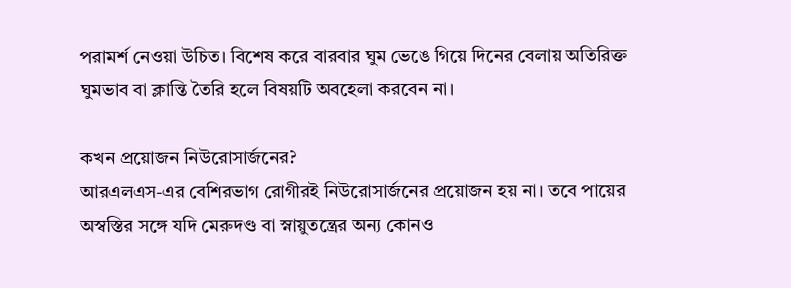পরামর্শ নেওয়া উচিত। বিশেষ করে বারবার ঘুম ভেঙে গিয়ে দিনের বেলায় অতিরিক্ত ঘুমভাব বা ক্লান্তি তৈরি হলে বিষয়টি অবহেলা করবেন না।

কখন প্রয়োজন নিউরোসার্জনের?
আরএলএস-এর বেশিরভাগ রোগীরই নিউরোসার্জনের প্রয়োজন হয় না। তবে পায়ের অস্বস্তির সঙ্গে যদি মেরুদণ্ড বা স্নায়ুতন্ত্রের অন্য কোনও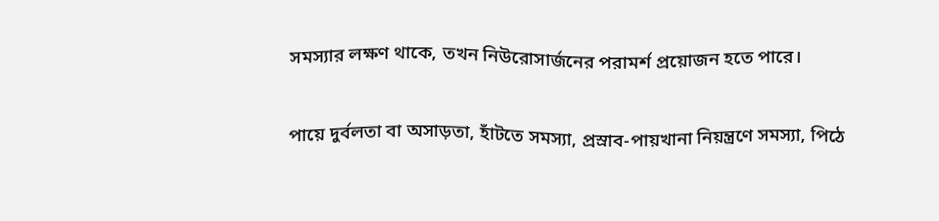সমস্যার লক্ষণ থাকে, তখন নিউরোসার্জনের পরামর্শ প্রয়োজন হতে পারে।

পায়ে দুর্বলতা বা অসাড়তা, হাঁটতে সমস্যা, প্রস্রাব-পায়খানা নিয়ন্ত্রণে সমস্যা, পিঠে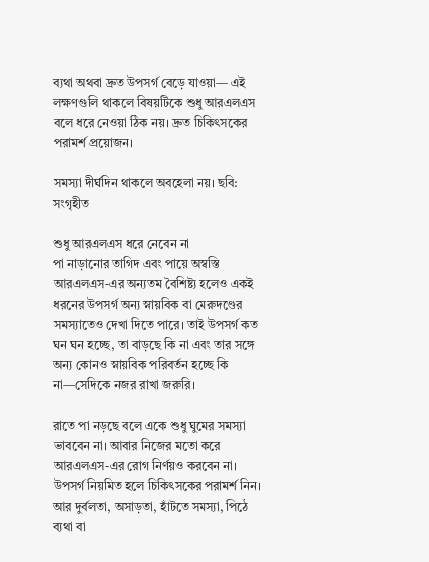ব্যথা অথবা দ্রুত উপসর্গ বেড়ে যাওয়া— এই লক্ষণগুলি থাকলে বিষয়টিকে শুধু আরএলএস বলে ধরে নেওয়া ঠিক নয়। দ্রুত চিকিৎসকের পরামর্শ প্রয়োজন।

সমস্যা দীর্ঘদিন থাকলে অবহেলা নয়। ছবি: সংগৃহীত

শুধু আরএলএস ধরে নেবেন না
পা নাড়ানোর তাগিদ এবং পায়ে অস্বস্তি আরএলএস-এর অন্যতম বৈশিষ্ট্য হলেও একই ধরনের উপসর্গ অন্য স্নায়বিক বা মেরুদণ্ডের সমস্যাতেও দেখা দিতে পারে। তাই উপসর্গ কত ঘন ঘন হচ্ছে, তা বাড়ছে কি না এবং তার সঙ্গে অন্য কোনও স্নায়বিক পরিবর্তন হচ্ছে কি না—সেদিকে নজর রাখা জরুরি।

রাতে পা নড়ছে বলে একে শুধু ঘুমের সমস্যা ভাববেন না। আবার নিজের মতো করে আরএলএস-এর রোগ নির্ণয়ও করবেন না। উপসর্গ নিয়মিত হলে চিকিৎসকের পরামর্শ নিন। আর দুর্বলতা, অসাড়তা, হাঁটতে সমস্যা, পিঠে ব্যথা বা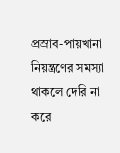প্রস্রাব-পায়খানা নিয়ন্ত্রণের সমস্যা থাকলে দেরি না করে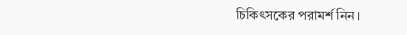চিকিৎসকের পরামর্শ নিন।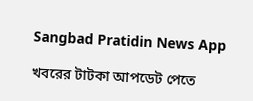Sangbad Pratidin News App

খবরের টাটকা আপডেট পেতে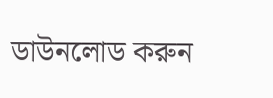ডাউনলোড করুন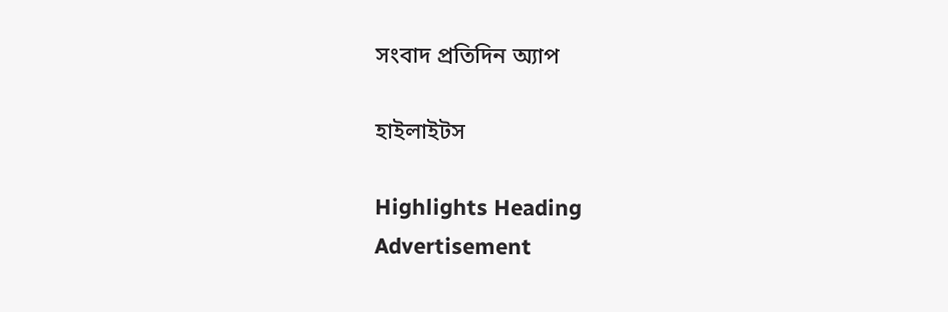সংবাদ প্রতিদিন অ্যাপ

হাইলাইটস

Highlights Heading
Advertisement